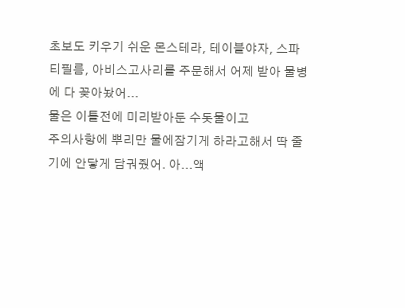초보도 키우기 쉬운 몬스테라, 테이블야자, 스파티필름, 아비스고사리를 주문해서 어제 받아 물병에 다 꽂아놨어...
물은 이틀전에 미리받아둔 수돗물이고
주의사항에 뿌리만 물에잠기게 하라고해서 딱 줄기에 안닿게 담궈줬어. 아...액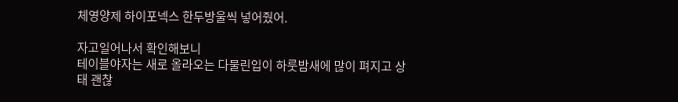체영양제 하이포넥스 한두방울씩 넣어줬어.

자고일어나서 확인해보니
테이블야자는 새로 올라오는 다물린입이 하룻밤새에 많이 펴지고 상태 괜찮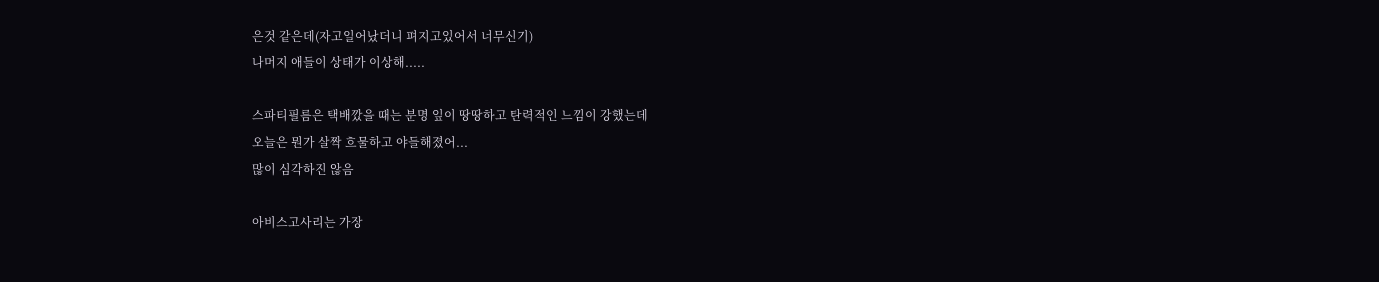은것 같은데(자고일어났더니 펴지고있어서 너무신기)
나머지 애들이 상태가 이상해.....

스파티필름은 택배깠을 때는 분명 잎이 땅땅하고 탄력적인 느낌이 강했는데
오늘은 뭔가 살짝 흐물하고 야들해졌어...
많이 심각하진 않음

아비스고사리는 가장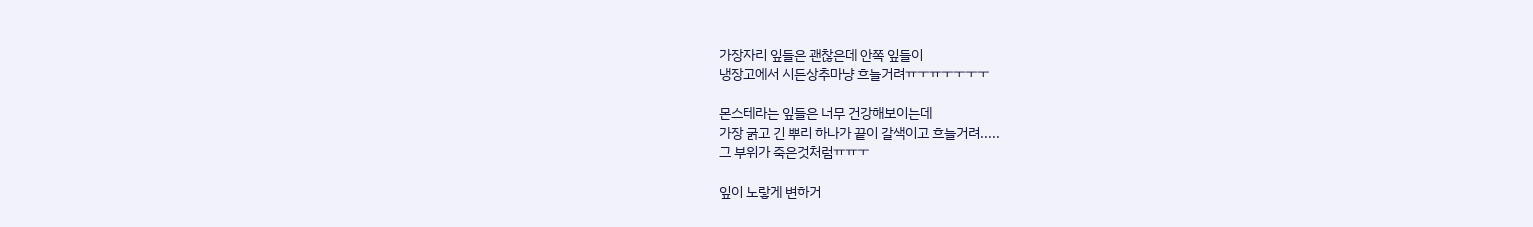가장자리 잎들은 괜찮은데 안쪽 잎들이
냉장고에서 시든상추마냥 흐늘거려ㅠㅜㅠㅜㅜㅜㅜ

몬스테라는 잎들은 너무 건강해보이는데
가장 굵고 긴 뿌리 하나가 끝이 갈색이고 흐늘거려.....
그 부위가 죽은것처럼ㅠㅠㅜ

잎이 노랗게 변하거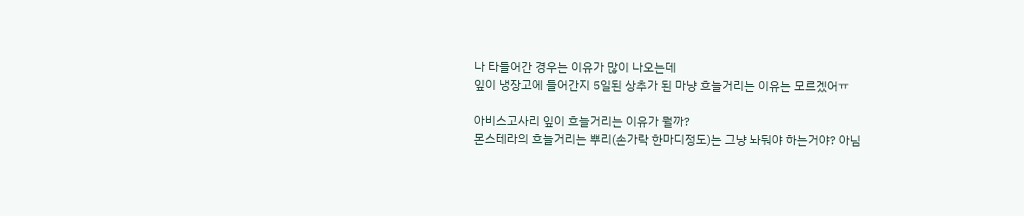나 타들어간 경우는 이유가 많이 나오는데
잎이 냉장고에 들어간지 5일된 상추가 된 마냥 흐늘거리는 이유는 모르겠어ㅠ

아비스고사리 잎이 흐늘거리는 이유가 뭘까?
몬스테라의 흐늘거리는 뿌리(손가락 한마디정도)는 그냥 놔둬야 하는거야? 아님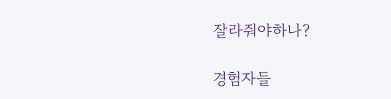잘라줘야하나?

경험자들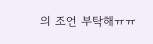의 조언 부탁해ㅠㅠ